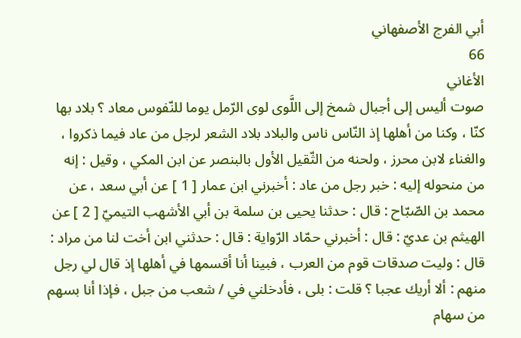أبي الفرج الأصفهاني
66
الأغاني
صوت أليس إلى أجبال شمخ إلى اللَّوى لوى الرّمل يوما للنّفوس معاد ؟ بلاد بها كنّا ، وكنا من أهلها إذ النّاس ناس والبلاد بلاد الشعر لرجل من عاد فيما ذكروا ، والغناء لابن محرز ، ولحنه من الثّقيل الأول بالبنصر عن ابن المكي ، وقيل : إنه من منحوله إليه : خبر رجل من عاد : أخبرني ابن عمار [ 1 ] عن أبي سعد ، عن محمد بن الصّبّاح : قال : حدثنا يحيى بن سلمة بن أبي الأشهب التيميّ [ 2 ] عن الهيثم بن عديّ : قال : أخبرني حمّاد الرّواية : قال : حدثني ابن أخت لنا من مراد : قال : وليت صدقات قوم من العرب ، فبينا أنا أقسمها في أهلها إذ قال لي رجل منهم : ألا أريك عجبا ؟ قلت : بلى ، فأدخلني في / شعب من جبل ، فإذا أنا بسهم من سهام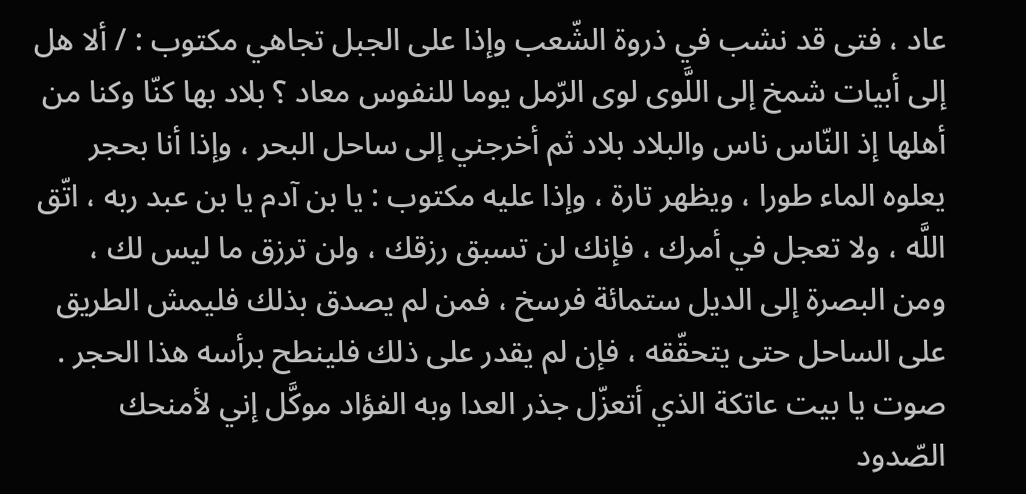عاد ، فتى قد نشب في ذروة الشّعب وإذا على الجبل تجاهي مكتوب : / ألا هل إلى أبيات شمخ إلى اللَّوى لوى الرّمل يوما للنفوس معاد ؟ بلاد بها كنّا وكنا من أهلها إذ النّاس ناس والبلاد بلاد ثم أخرجني إلى ساحل البحر ، وإذا أنا بحجر يعلوه الماء طورا ، ويظهر تارة ، وإذا عليه مكتوب : يا بن آدم يا بن عبد ربه ، اتّق اللَّه ، ولا تعجل في أمرك ، فإنك لن تسبق رزقك ، ولن ترزق ما ليس لك ، ومن البصرة إلى الديل ستمائة فرسخ ، فمن لم يصدق بذلك فليمش الطريق على الساحل حتى يتحقّقه ، فإن لم يقدر على ذلك فلينطح برأسه هذا الحجر . صوت يا بيت عاتكة الذي أتعزّل جذر العدا وبه الفؤاد موكَّل إني لأمنحك الصّدود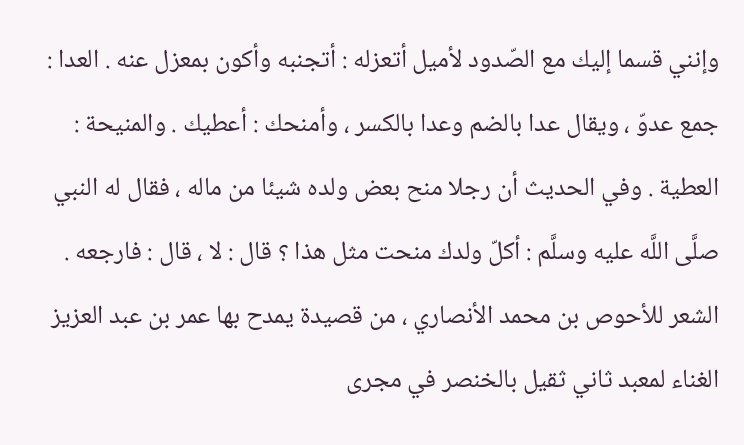وإنني قسما إليك مع الصّدود لأميل أتعزله : أتجنبه وأكون بمعزل عنه . العدا : جمع عدوّ ، ويقال عدا بالضم وعدا بالكسر ، وأمنحك : أعطيك . والمنيحة : العطية . وفي الحديث أن رجلا منح بعض ولده شيئا من ماله ، فقال له النبي صلَّى اللَّه عليه وسلَّم : أكلّ ولدك منحت مثل هذا ؟ قال : لا ، قال : فارجعه . الشعر للأحوص بن محمد الأنصاري ، من قصيدة يمدح بها عمر بن عبد العزيز الغناء لمعبد ثاني ثقيل بالخنصر في مجرى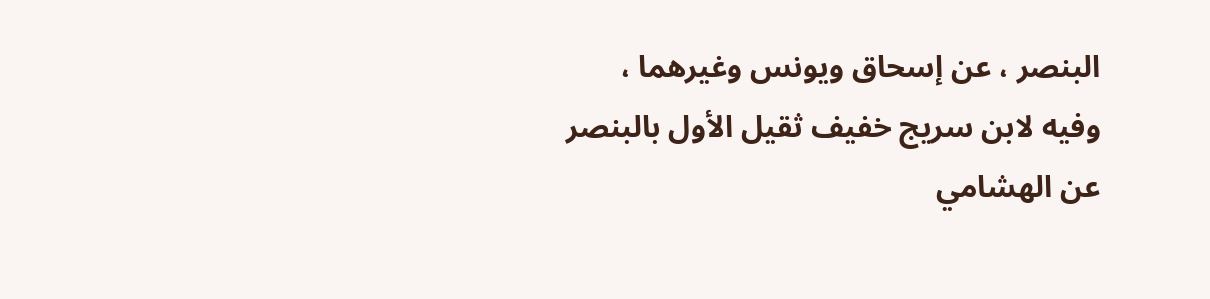البنصر ، عن إسحاق ويونس وغيرهما ، وفيه لابن سريج خفيف ثقيل الأول بالبنصر عن الهشامي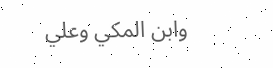وابن المكي وعلي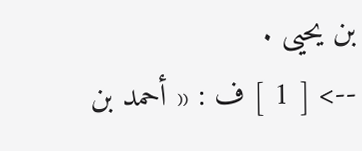بن يحيى .
--> [ 1 ] ف : « أحمد بن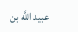عبيد اللَّه بن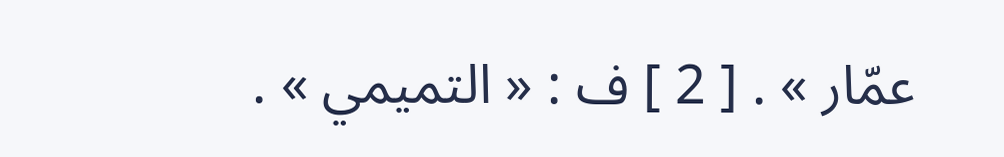عمّار » . [ 2 ] ف : « التميمي » .